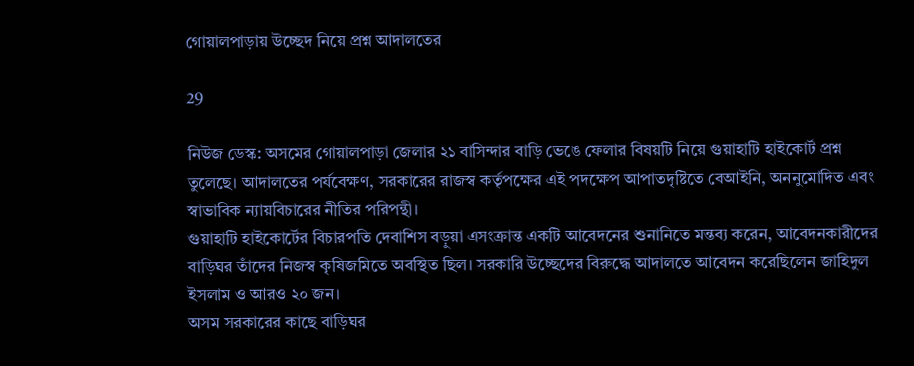গোয়ালপাড়ায় উচ্ছেদ নিয়ে প্রশ্ন আদালতের

29

নিউজ ডেস্ক: অসমের গোয়ালপাড়া জেলার ২১ বাসিন্দার বাড়ি ভেঙে ফেলার বিষয়টি নিয়ে গুয়াহাটি হাইকোর্ট প্রশ্ন তুলেছে। আদালতের পর্যবেক্ষণ, সরকারের রাজস্ব কর্তৃপক্ষের এই পদক্ষেপ আপাতদৃষ্টিতে বেআইনি, অননুমোদিত এবং স্বাভাবিক ন্যায়বিচারের নীতির পরিপন্থী।
গুয়াহাটি হাইকোর্টের বিচারপতি দেবাশিস বড়ুয়া এসংক্রান্ত একটি আবেদনের শুনানিতে মন্তব্য করেন, আবেদনকারীদের বাড়িঘর তাঁদের নিজস্ব কৃষিজমিতে অবস্থিত ছিল। সরকারি উচ্ছেদের বিরুদ্ধে আদালতে আবেদন করেছিলেন জাহিদুল ইসলাম ও আরও ২০ জন।
অসম সরকারের কাছে বাড়িঘর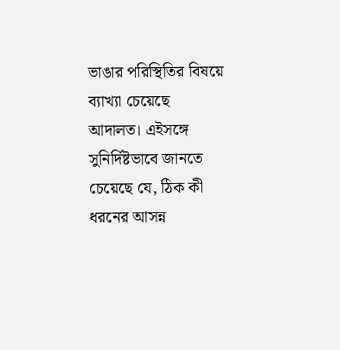ভাঙার পরিস্থিতির বিষয়ে ব্যাখ্যা চেয়েছে আদালত। এইসঙ্গে সুনির্দিষ্টভাবে জানতে চেয়েছে যে, ঠিক কী ধরনের আসন্ন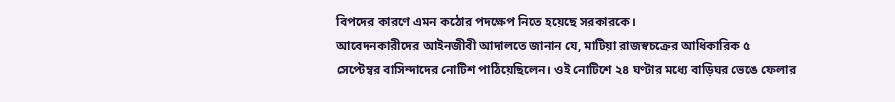বিপদের কারণে এমন কঠোর পদক্ষেপ নিতে হয়েছে সরকারকে।
আবেদনকারীদের আইনজীবী আদালতে জানান যে, মাটিয়া রাজস্বচক্রের আধিকারিক ৫ সেপ্টেম্বর বাসিন্দাদের নোটিশ পাঠিয়েছিলেন। ওই নোটিশে ২৪ ঘণ্টার মধ্যে বাড়িঘর ভেঙে ফেলার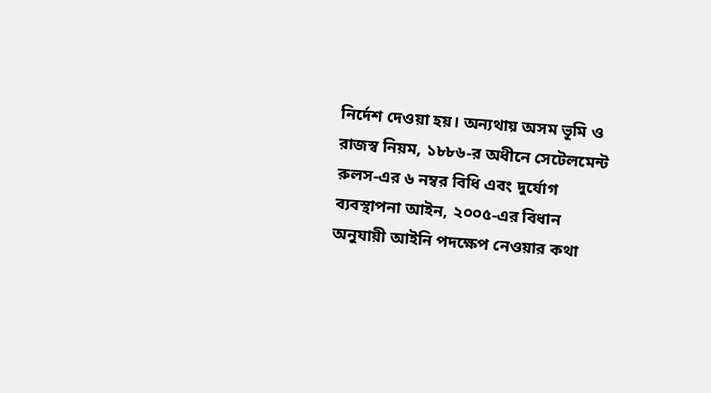নির্দেশ দেওয়া হয়। অন্যথায় অসম ভূমি ও রাজস্ব নিয়ম, ১৮৮৬-র অধীনে সেটেলমেন্ট রুলস-এর ৬ নম্বর বিধি এবং দুর্যোগ ব্যবস্থাপনা আইন, ২০০৫-এর বিধান অনুযায়ী আইনি পদক্ষেপ নেওয়ার কথা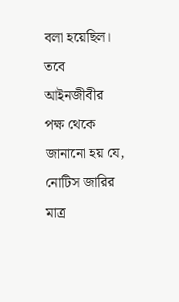বলা হয়েছিল।
তবে আইনজীবীর পক্ষ থেকে জানানো হয় যে, নোটিস জারির মাত্র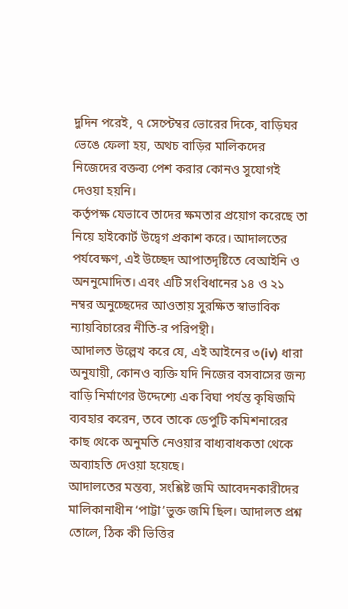দুদিন পরেই, ৭ সেপ্টেম্বর ভোরের দিকে, বাড়িঘর ভেঙে ফেলা হয়, অথচ বাড়ির মালিকদের নিজেদের বক্তব্য পেশ করার কোনও সুযোগই দেওয়া হয়নি।
কর্তৃপক্ষ যেভাবে তাদের ক্ষমতার প্রয়োগ করেছে তা নিয়ে হাইকোর্ট উদ্বেগ প্রকাশ করে। আদালতের পর্যবেক্ষণ, এই উচ্ছেদ আপাতদৃষ্টিতে বেআইনি ও অননুমোদিত। এবং এটি সংবিধানের ১৪ ও ২১ নম্বর অনুচ্ছেদের আওতায় সুরক্ষিত স্বাভাবিক ন্যায়বিচারের নীতি-র পরিপন্থী।
আদালত উল্লেখ করে যে, এই আইনের ৩(iv) ধারা অনুযায়ী, কোনও ব্যক্তি যদি নিজের বসবাসের জন্য বাড়ি নির্মাণের উদ্দেশ্যে এক বিঘা পর্যন্ত কৃষিজমি ব্যবহার করেন, তবে তাকে ডেপুটি কমিশনারের কাছ থেকে অনুমতি নেওয়ার বাধ্যবাধকতা থেকে অব্যাহতি দেওয়া হয়েছে।
আদালতের মন্তব্য, সংশ্লিষ্ট জমি আবেদনকারীদের মালিকানাধীন ‘পাট্টা’ভুক্ত জমি ছিল। আদালত প্রশ্ন তোলে, ঠিক কী ভিত্তির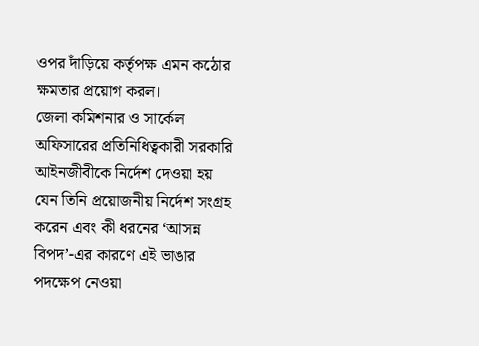ওপর দাঁড়িয়ে কর্তৃপক্ষ এমন কঠোর ক্ষমতার প্রয়োগ করল।
জেলা কমিশনার ও সার্কেল অফিসারের প্রতিনিধিত্বকারী সরকারি আইনজীবীকে নির্দেশ দেওয়া হয় যেন তিনি প্রয়োজনীয় নির্দেশ সংগ্রহ করেন এবং কী ধরনের ‘আসন্ন বিপদ’-এর কারণে এই ভাঙার পদক্ষেপ নেওয়া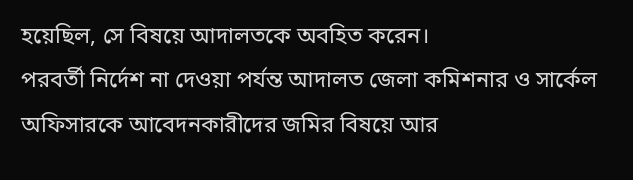হয়েছিল, সে বিষয়ে আদালতকে অবহিত করেন।
পরবর্তী নির্দেশ না দেওয়া পর্যন্ত আদালত জেলা কমিশনার ও সার্কেল অফিসারকে আবেদনকারীদের জমির বিষয়ে আর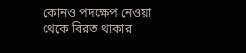কোনও পদক্ষেপ নেওয়া থেকে বিরত থাকার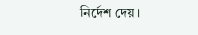নির্দেশ দেয়।